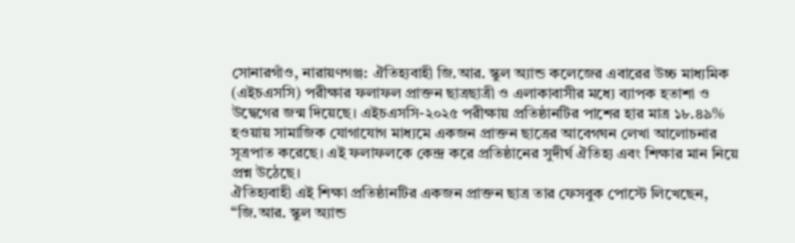সোনারগাঁও, নারায়ণগঞ্জ: ঐতিহ্যবাহী জি.আর. স্কুল অ্যান্ড কলেজের এবারের উচ্চ মাধ্যমিক (এইচএসসি) পরীক্ষার ফলাফল প্রাক্তন ছাত্রছাত্রী ও এলাকাবাসীর মধ্যে ব্যাপক হতাশা ও উদ্বেগের জন্ম দিয়েছে। এইচএসসি-২০২৫ পরীক্ষায় প্রতিষ্ঠানটির পাশের হার মাত্র ১৮.৪৯% হওয়ায় সামাজিক যোগাযোগ মাধ্যমে একজন প্রাক্তন ছাত্রের আবেগঘন লেখা আলোচনার সূত্রপাত করেছে। এই ফলাফলকে কেন্দ্র করে প্রতিষ্ঠানের সুদীর্ঘ ঐতিহ্য এবং শিক্ষার মান নিয়ে প্রশ্ন উঠেছে।
ঐতিহ্যবাহী এই শিক্ষা প্রতিষ্ঠানটির একজন প্রাক্তন ছাত্র তার ফেসবুক পোস্টে লিখেছেন, “জি.আর. স্কুল অ্যান্ড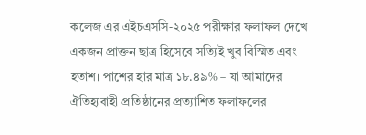কলেজ এর এইচএসসি-২০২৫ পরীক্ষার ফলাফল দেখে একজন প্রাক্তন ছাত্র হিসেবে সত্যিই খুব বিস্মিত এবং হতাশ। পাশের হার মাত্র ১৮.৪৯% – যা আমাদের ঐতিহ্যবাহী প্রতিষ্ঠানের প্রত্যাশিত ফলাফলের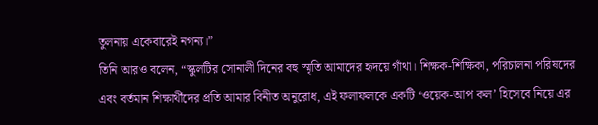তুলনায় একেবারেই নগন্য।”
তিনি আরও বলেন, “স্কুলটির সোনালী দিনের বহু স্মৃতি আমাদের হৃদয়ে গাঁথা। শিক্ষক-শিক্ষিকা, পরিচালনা পরিষদের এবং বর্তমান শিক্ষার্থীদের প্রতি আমার বিনীত অনুরোধ, এই ফলাফলকে একটি ‘ওয়েক-আপ কল’ হিসেবে নিয়ে এর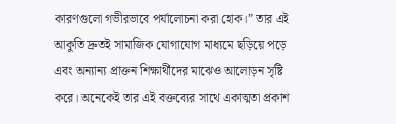কারণগুলো গভীরভাবে পর্যালোচনা করা হোক।” তার এই আকুতি দ্রুতই সামাজিক যোগাযোগ মাধ্যমে ছড়িয়ে পড়ে এবং অন্যান্য প্রাক্তন শিক্ষার্থীদের মাঝেও আলোড়ন সৃষ্টি করে। অনেকেই তার এই বক্তব্যের সাথে একাত্মতা প্রকাশ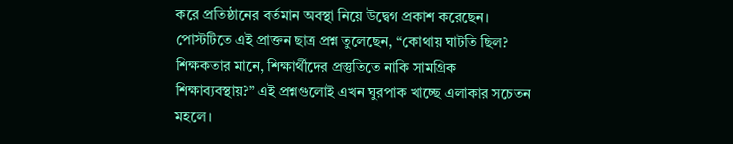করে প্রতিষ্ঠানের বর্তমান অবস্থা নিয়ে উদ্বেগ প্রকাশ করেছেন।
পোস্টটিতে এই প্রাক্তন ছাত্র প্রশ্ন তুলেছেন, “কোথায় ঘাটতি ছিল? শিক্ষকতার মানে, শিক্ষার্থীদের প্রস্তুতিতে নাকি সামগ্রিক শিক্ষাব্যবস্থায়?” এই প্রশ্নগুলোই এখন ঘুরপাক খাচ্ছে এলাকার সচেতন মহলে।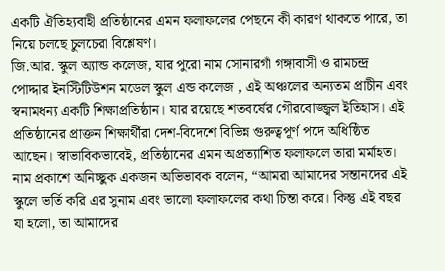একটি ঐতিহ্যবাহী প্রতিষ্ঠানের এমন ফলাফলের পেছনে কী কারণ থাকতে পারে, তা নিয়ে চলছে চুলচেরা বিশ্লেষণ।
জি.আর. স্কুল অ্যান্ড কলেজ, যার পুরো নাম সোনারগাঁ গঙ্গাবাসী ও রামচন্দ্র পোদ্দার ইনস্টিটিউশন মডেল স্কুল এন্ড কলেজ , এই অঞ্চলের অন্যতম প্রাচীন এবং স্বনামধন্য একটি শিক্ষাপ্রতিষ্ঠান। যার রয়েছে শতবর্ষের গৌরবোজ্জ্বল ইতিহাস। এই প্রতিষ্ঠানের প্রাক্তন শিক্ষার্থীরা দেশ-বিদেশে বিভিন্ন গুরুত্বপূর্ণ পদে অধিষ্ঠিত আছেন। স্বাভাবিকভাবেই, প্রতিষ্ঠানের এমন অপ্রত্যাশিত ফলাফলে তারা মর্মাহত।
নাম প্রকাশে অনিচ্ছুক একজন অভিভাবক বলেন, “আমরা আমাদের সন্তানদের এই স্কুলে ভর্তি করি এর সুনাম এবং ভালো ফলাফলের কথা চিন্তা করে। কিন্তু এই বছর যা হলো, তা আমাদের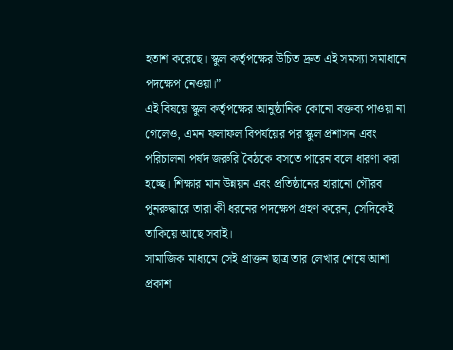হতাশ করেছে। স্কুল কর্তৃপক্ষের উচিত দ্রুত এই সমস্যা সমাধানে পদক্ষেপ নেওয়া।”
এই বিষয়ে স্কুল কর্তৃপক্ষের আনুষ্ঠানিক কোনো বক্তব্য পাওয়া না গেলেও, এমন ফলাফল বিপর্যয়ের পর স্কুল প্রশাসন এবং পরিচালনা পর্ষদ জরুরি বৈঠকে বসতে পারেন বলে ধারণা করা হচ্ছে। শিক্ষার মান উন্নয়ন এবং প্রতিষ্ঠানের হারানো গৌরব পুনরুদ্ধারে তারা কী ধরনের পদক্ষেপ গ্রহণ করেন, সেদিকেই তাকিয়ে আছে সবাই।
সামাজিক মাধ্যমে সেই প্রাক্তন ছাত্র তার লেখার শেষে আশা প্রকাশ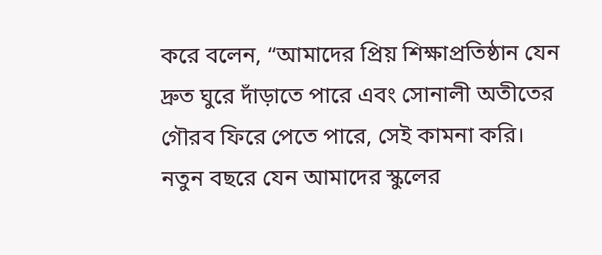করে বলেন, “আমাদের প্রিয় শিক্ষাপ্রতিষ্ঠান যেন দ্রুত ঘুরে দাঁড়াতে পারে এবং সোনালী অতীতের গৌরব ফিরে পেতে পারে, সেই কামনা করি। নতুন বছরে যেন আমাদের স্কুলের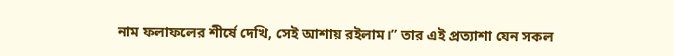নাম ফলাফলের শীর্ষে দেখি, সেই আশায় রইলাম।” তার এই প্রত্যাশা যেন সকল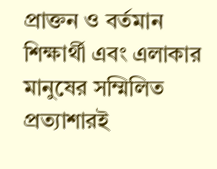প্রাক্তন ও বর্তমান শিক্ষার্থী এবং এলাকার মানুষের সম্মিলিত প্রত্যাশারই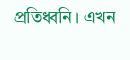প্রতিধ্বনি। এখন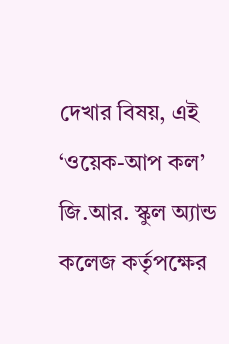দেখার বিষয়, এই ‘ওয়েক-আপ কল’ জি.আর. স্কুল অ্যান্ড কলেজ কর্তৃপক্ষের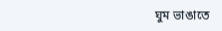ঘুম ভাঙাতে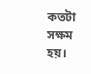কতটা সক্ষম হয়।